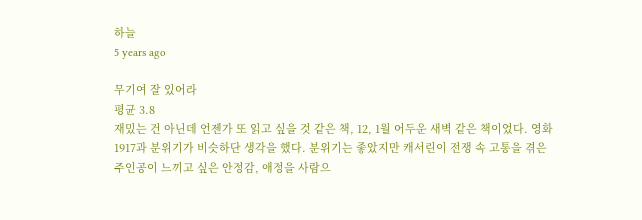하늘
5 years ago

무기여 잘 있어라
평균 3.8
재밌는 건 아닌데 언젠가 또 읽고 싶을 것 같은 책, 12, 1월 어두운 새벽 같은 책이었다. 영화 1917과 분위기가 비슷하단 생각을 했다. 분위기는 좋았지만 캐서린이 전쟁 속 고통을 겪은 주인공이 느끼고 싶은 안정감, 애정을 사람으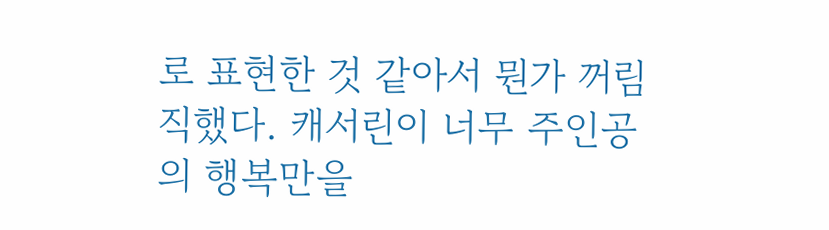로 표현한 것 같아서 뭔가 꺼림직했다. 캐서린이 너무 주인공의 행복만을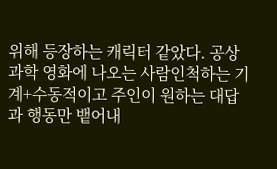위해 등장하는 캐릭터 같았다. 공상과학 영화에 나오는 사람인척하는 기계+수동적이고 주인이 원하는 대답과 행동만 뱉어내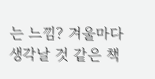는 느낌? 겨울마다 생각날 것 같은 책